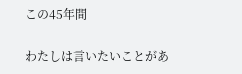この45年間

わたしは言いたいことがあ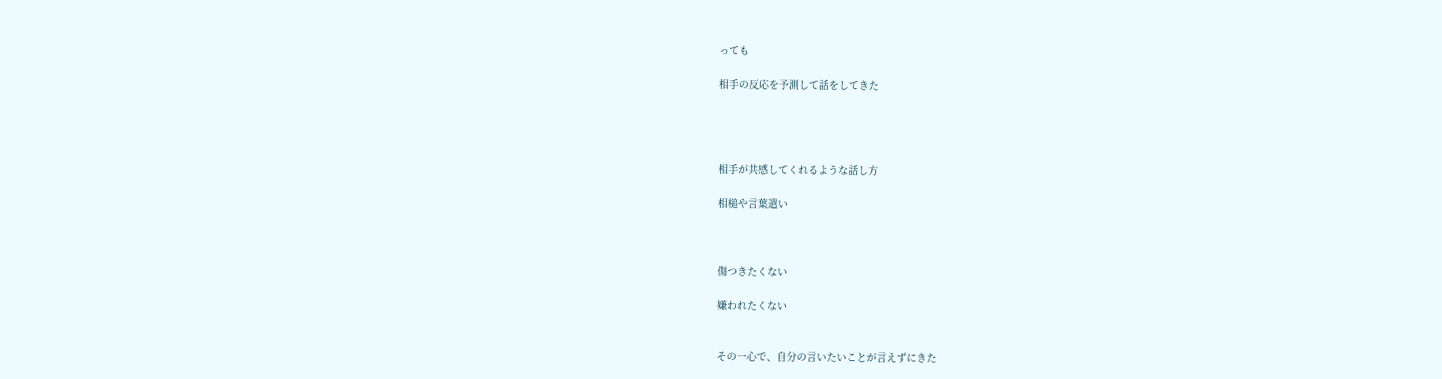っても

相手の反応を予測して話をしてきた




相手が共感してくれるような話し方

相槌や言葉遣い



傷つきたくない

嫌われたくない


その一心で、自分の言いたいことが言えずにきた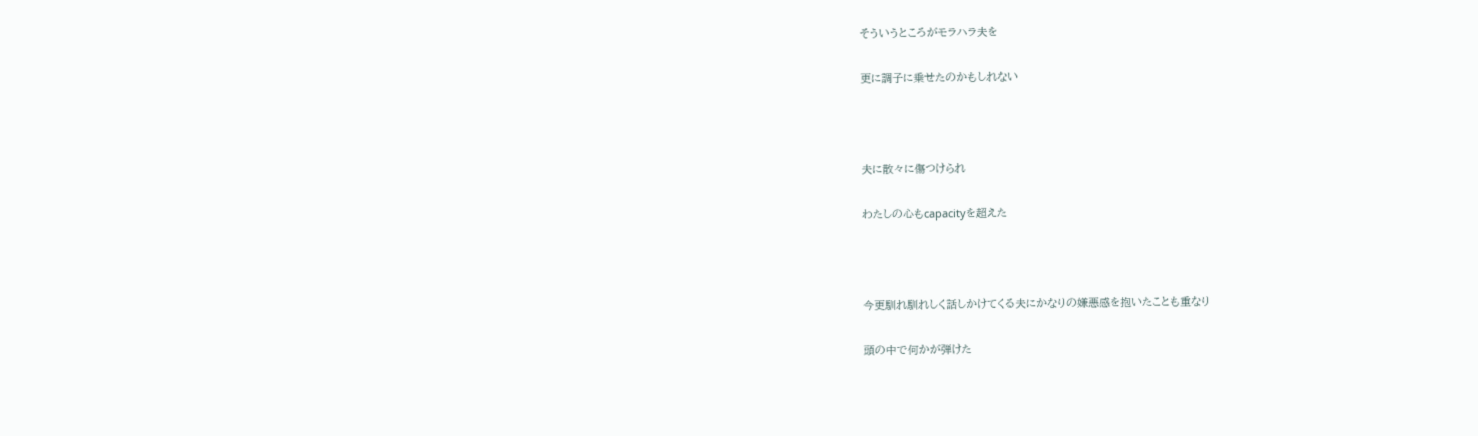そういうところがモラハラ夫を

更に調子に乗せたのかもしれない



夫に散々に傷つけられ

わたしの心もcapacityを超えた



今更馴れ馴れしく話しかけてくる夫にかなりの嫌悪感を抱いたことも重なり

頭の中で何かが弾けた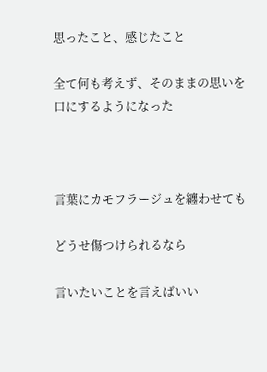思ったこと、感じたこと

全て何も考えず、そのままの思いを口にするようになった



言葉にカモフラージュを纏わせても

どうせ傷つけられるなら

言いたいことを言えばいい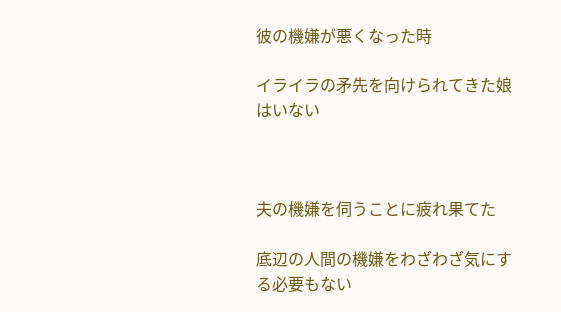彼の機嫌が悪くなった時

イライラの矛先を向けられてきた娘はいない



夫の機嫌を伺うことに疲れ果てた

底辺の人間の機嫌をわざわざ気にする必要もない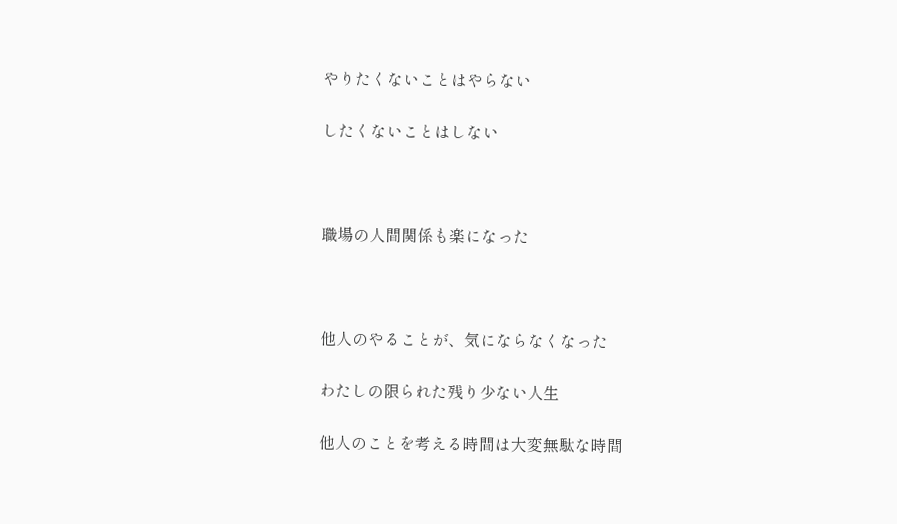やりたくないことはやらない

したくないことはしない



職場の人間関係も楽になった



他人のやることが、気にならなくなった

わたしの限られた残り少ない人生

他人のことを考える時間は大変無駄な時間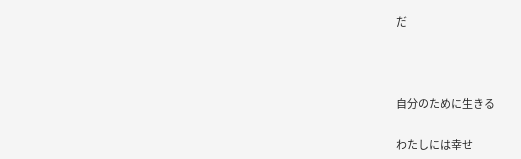だ



自分のために生きる

わたしには幸せ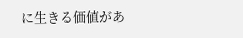に生きる価値があ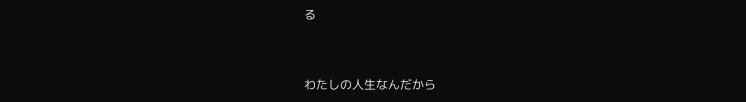る



わたしの人生なんだから